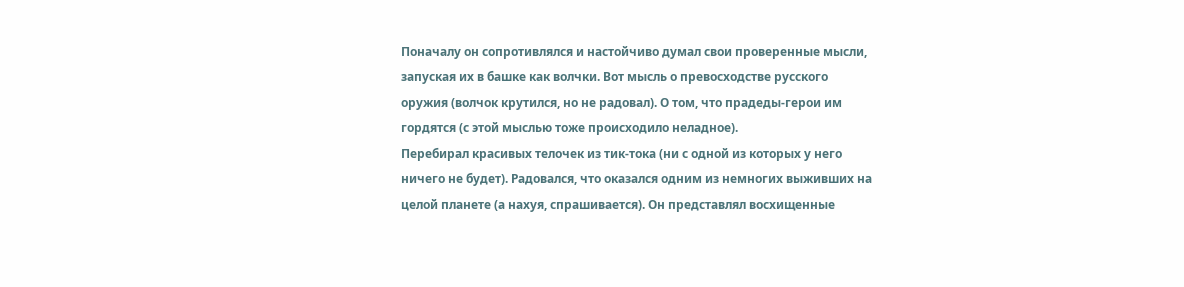Поначалу он сопротивлялся и настойчиво думал свои проверенные мысли, запуская их в башке как волчки. Вот мысль о превосходстве русского оружия (волчок крутился, но не радовал). О том, что прадеды-герои им гордятся (с этой мыслью тоже происходило неладное).
Перебирал красивых телочек из тик-тока (ни с одной из которых у него ничего не будет). Радовался, что оказался одним из немногих выживших на целой планете (а нахуя, спрашивается). Он представлял восхищенные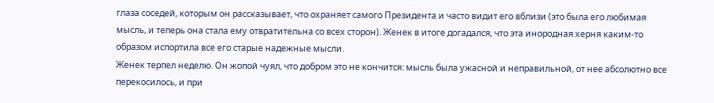глаза соседей, которым он рассказывает, что охраняет самого Президента и часто видит его вблизи (это была его любимая мысль, и теперь она стала ему отвратительна со всех сторон). Женек в итоге догадался, что эта инородная херня каким-то образом испортила все его старые надежные мысли.
Женек терпел неделю. Он жопой чуял, что добром это не кончится: мысль была ужасной и неправильной, от нее абсолютно все перекосилось, и при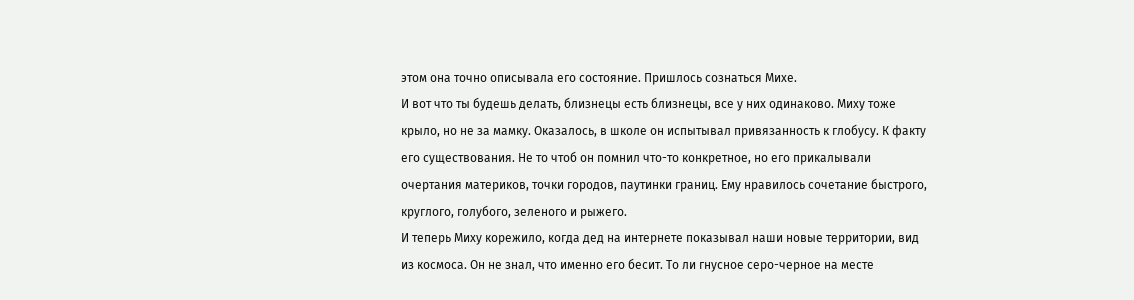этом она точно описывала его состояние. Пришлось сознаться Михе.
И вот что ты будешь делать, близнецы есть близнецы, все у них одинаково. Миху тоже крыло, но не за мамку. Оказалось, в школе он испытывал привязанность к глобусу. К факту его существования. Не то чтоб он помнил что-то конкретное, но его прикалывали очертания материков, точки городов, паутинки границ. Ему нравилось сочетание быстрого, круглого, голубого, зеленого и рыжего.
И теперь Миху корежило, когда дед на интернете показывал наши новые территории, вид из космоса. Он не знал, что именно его бесит. То ли гнусное серо-черное на месте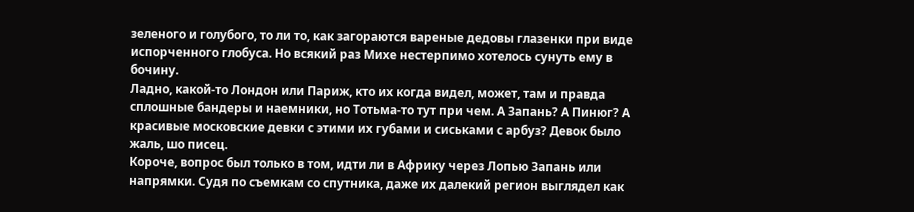зеленого и голубого, то ли то, как загораются вареные дедовы глазенки при виде испорченного глобуса. Но всякий раз Михе нестерпимо хотелось сунуть ему в бочину.
Ладно, какой-то Лондон или Париж, кто их когда видел, может, там и правда сплошные бандеры и наемники, но Тотьма-то тут при чем. А Запань? А Пинюг? А красивые московские девки с этими их губами и сиськами с арбуз? Девок было жаль, шо писец.
Короче, вопрос был только в том, идти ли в Африку через Лопью Запань или напрямки. Судя по съемкам со спутника, даже их далекий регион выглядел как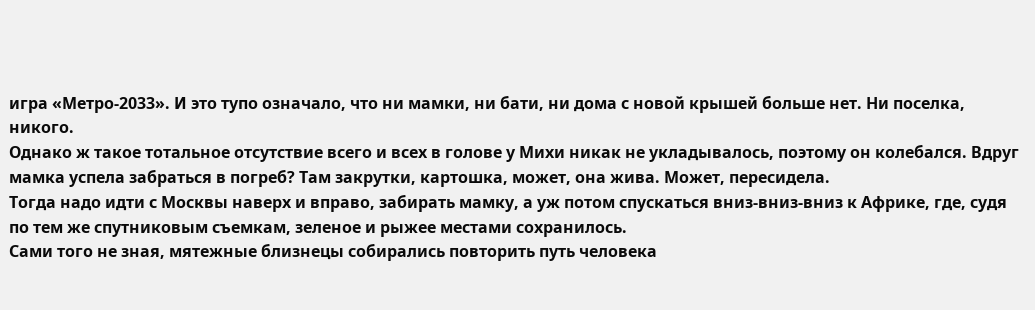игра «Метро-2033». И это тупо означало, что ни мамки, ни бати, ни дома с новой крышей больше нет. Ни поселка, никого.
Однако ж такое тотальное отсутствие всего и всех в голове у Михи никак не укладывалось, поэтому он колебался. Вдруг мамка успела забраться в погреб? Там закрутки, картошка, может, она жива. Может, пересидела.
Тогда надо идти с Москвы наверх и вправо, забирать мамку, а уж потом спускаться вниз-вниз-вниз к Африке, где, судя по тем же спутниковым съемкам, зеленое и рыжее местами сохранилось.
Сами того не зная, мятежные близнецы собирались повторить путь человека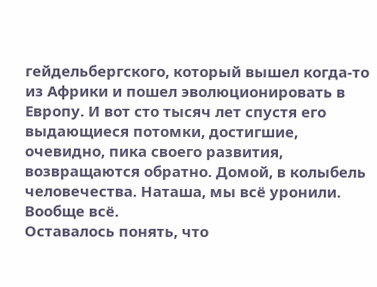гейдельбергского, который вышел когда-то из Африки и пошел эволюционировать в Европу. И вот сто тысяч лет спустя его выдающиеся потомки, достигшие, очевидно, пика своего развития, возвращаются обратно. Домой, в колыбель человечества. Наташа, мы всё уронили. Вообще всё.
Оставалось понять, что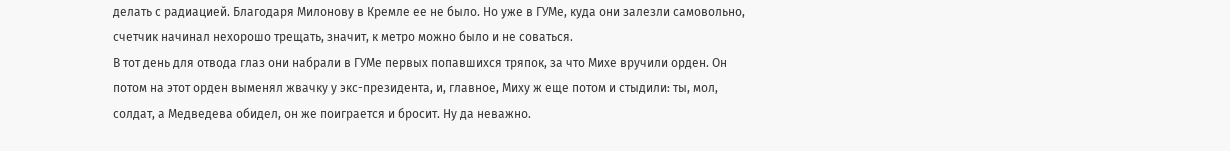делать с радиацией. Благодаря Милонову в Кремле ее не было. Но уже в ГУМе, куда они залезли самовольно, счетчик начинал нехорошо трещать, значит, к метро можно было и не соваться.
В тот день для отвода глаз они набрали в ГУМе первых попавшихся тряпок, за что Михе вручили орден. Он потом на этот орден выменял жвачку у экс-президента, и, главное, Миху ж еще потом и стыдили: ты, мол, солдат, а Медведева обидел, он же поиграется и бросит. Ну да неважно.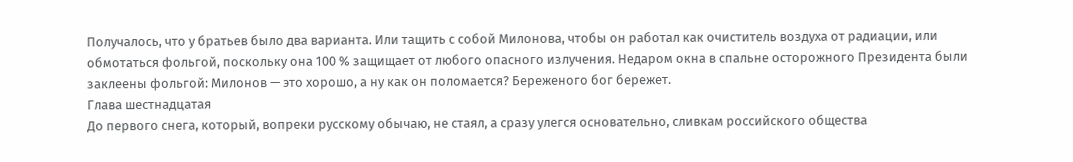Получалось, что у братьев было два варианта. Или тащить с собой Милонова, чтобы он работал как очиститель воздуха от радиации, или обмотаться фольгой, поскольку она 100 % защищает от любого опасного излучения. Недаром окна в спальне осторожного Президента были заклеены фольгой: Милонов — это хорошо, а ну как он поломается? Береженого бог бережет.
Глава шестнадцатая
До первого снега, который, вопреки русскому обычаю, не стаял, а сразу улегся основательно, сливкам российского общества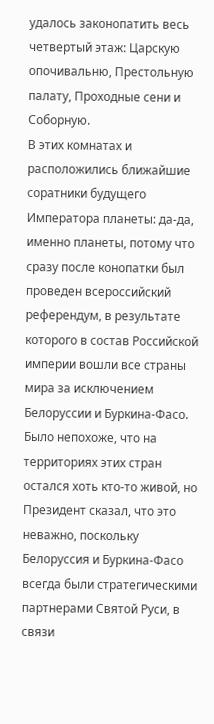удалось законопатить весь четвертый этаж: Царскую опочивальню, Престольную палату, Проходные сени и Соборную.
В этих комнатах и расположились ближайшие соратники будущего Императора планеты: да-да, именно планеты, потому что сразу после конопатки был проведен всероссийский референдум, в результате которого в состав Российской империи вошли все страны мира за исключением Белоруссии и Буркина-Фасо.
Было непохоже, что на территориях этих стран остался хоть кто-то живой, но Президент сказал, что это неважно, поскольку Белоруссия и Буркина-Фасо всегда были стратегическими партнерами Святой Руси, в связи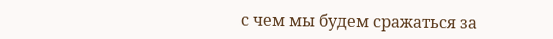с чем мы будем сражаться за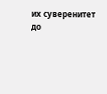их суверенитет до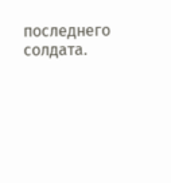последнего солдата.